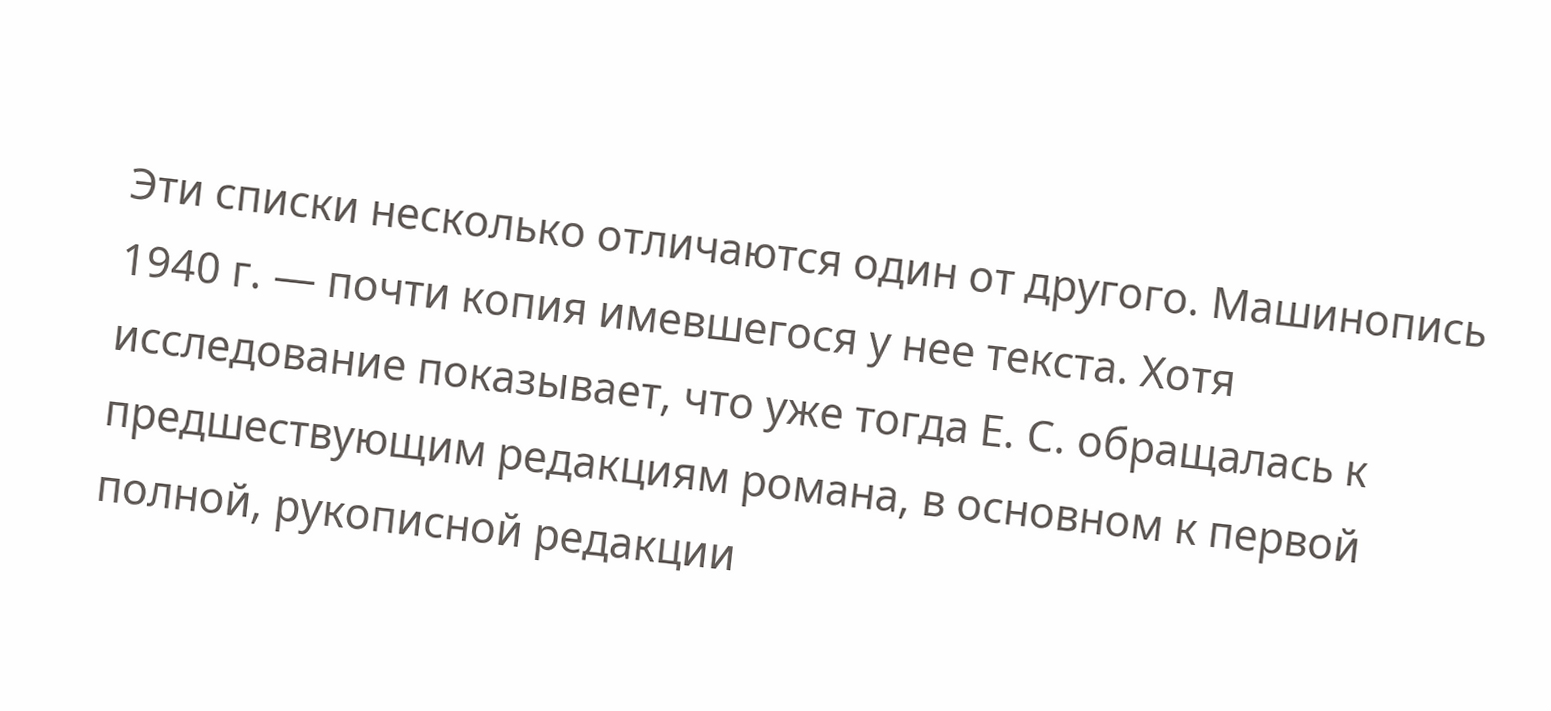Эти списки несколько отличаются один от другого. Машинопись 1940 г. — почти копия имевшегося у нее текста. Хотя исследование показывает, что уже тогда Е. С. обращалась к предшествующим редакциям романа, в основном к первой полной, рукописной редакции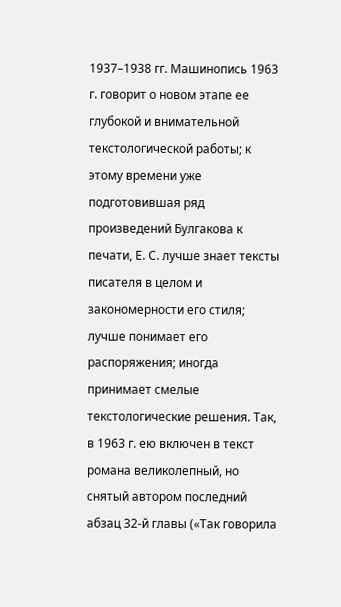1937–1938 гг. Машинопись 1963 г. говорит о новом этапе ее глубокой и внимательной текстологической работы; к этому времени уже подготовившая ряд произведений Булгакова к печати, Е. С. лучше знает тексты писателя в целом и закономерности его стиля; лучше понимает его распоряжения; иногда принимает смелые текстологические решения. Так, в 1963 г. ею включен в текст романа великолепный, но снятый автором последний абзац 32-й главы («Так говорила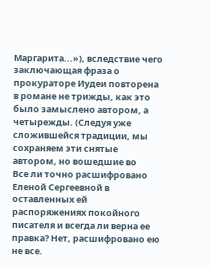Маргарита...»), вследствие чего заключающая фраза о прокураторе Иудеи повторена в романе не трижды, как это было замыслено автором, а четырежды. (Следуя уже сложившейся традиции, мы сохраняем эти снятые автором, но вошедшие во
Все ли точно расшифровано Еленой Сергеевной в оставленных ей распоряжениях покойного писателя и всегда ли верна ее правка? Нет, расшифровано ею не все.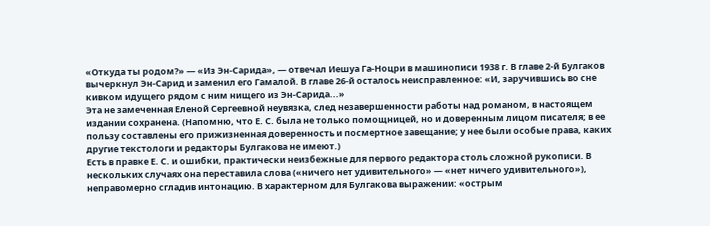«Откуда ты родом?» — «Из Эн-Сарида», — отвечал Иешуа Га-Ноцри в машинописи 1938 г. В главе 2-й Булгаков вычеркнул Эн-Сарид и заменил его Гамалой. В главе 26-й осталось неисправленное: «И, заручившись во сне кивком идущего рядом с ним нищего из Эн-Сарида...»
Эта не замеченная Еленой Сергеевной неувязка, след незавершенности работы над романом, в настоящем издании сохранена. (Напомню, что Е. С. была не только помощницей, но и доверенным лицом писателя; в ее пользу составлены его прижизненная доверенность и посмертное завещание; у нее были особые права, каких другие текстологи и редакторы Булгакова не имеют.)
Есть в правке Е. С. и ошибки, практически неизбежные для первого редактора столь сложной рукописи. В нескольких случаях она переставила слова («ничего нет удивительного» — «нет ничего удивительного»), неправомерно сгладив интонацию. В характерном для Булгакова выражении: «острым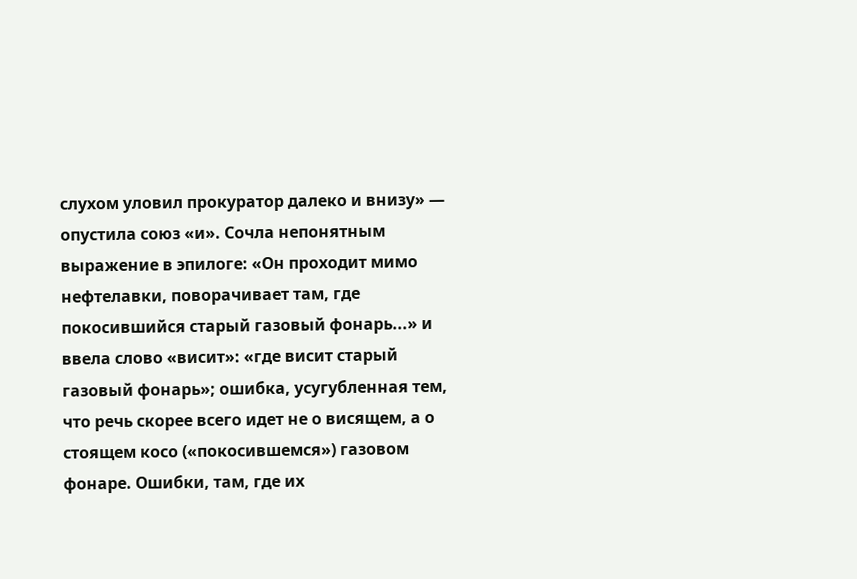слухом уловил прокуратор далеко и внизу» — опустила союз «и». Сочла непонятным выражение в эпилоге: «Он проходит мимо нефтелавки, поворачивает там, где покосившийся старый газовый фонарь...» и ввела слово «висит»: «где висит старый газовый фонарь»; ошибка, усугубленная тем, что речь скорее всего идет не о висящем, а о стоящем косо («покосившемся») газовом фонаре. Ошибки, там, где их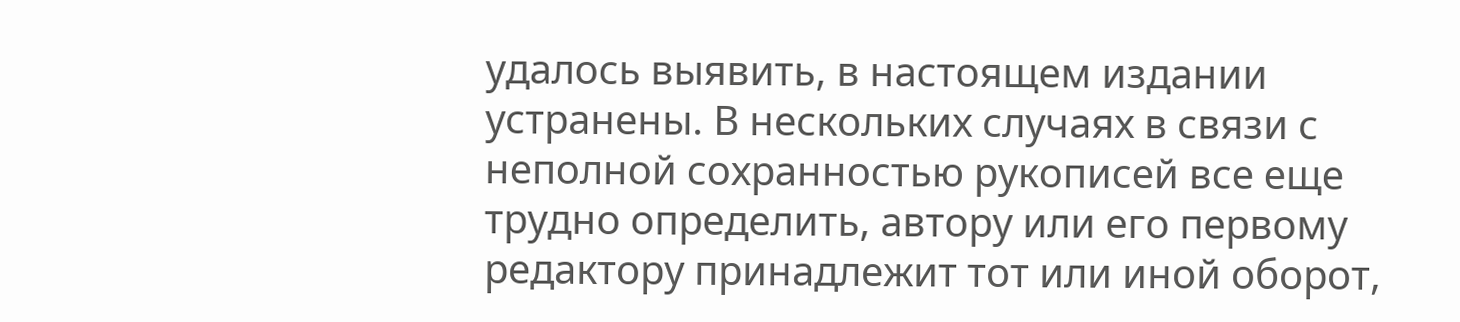удалось выявить, в настоящем издании устранены. В нескольких случаях в связи с неполной сохранностью рукописей все еще трудно определить, автору или его первому редактору принадлежит тот или иной оборот,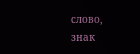слово, знак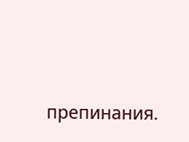препинания.